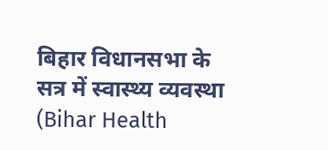बिहार विधानसभा के सत्र में स्वास्थ्य व्यवस्था (Bihar Health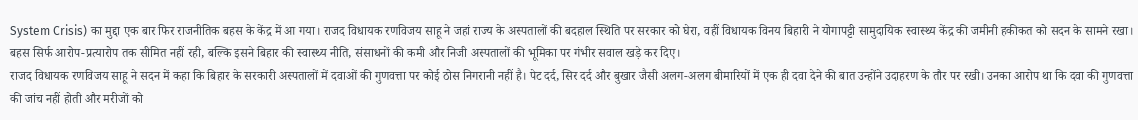System Crisis) का मुद्दा एक बार फिर राजनीतिक बहस के केंद्र में आ गया। राजद विधायक रणविजय साहू ने जहां राज्य के अस्पतालों की बदहाल स्थिति पर सरकार को घेरा, वहीं विधायक विनय बिहारी ने योगापट्टी सामुदायिक स्वास्थ्य केंद्र की जमीनी हकीकत को सदन के सामने रखा। बहस सिर्फ आरोप-प्रत्यारोप तक सीमित नहीं रही, बल्कि इसने बिहार की स्वास्थ्य नीति, संसाधनों की कमी और निजी अस्पतालों की भूमिका पर गंभीर सवाल खड़े कर दिए।
राजद विधायक रणविजय साहू ने सदन में कहा कि बिहार के सरकारी अस्पतालों में दवाओं की गुणवत्ता पर कोई ठोस निगरानी नहीं है। पेट दर्द, सिर दर्द और बुखार जैसी अलग-अलग बीमारियों में एक ही दवा देने की बात उन्होंने उदाहरण के तौर पर रखी। उनका आरोप था कि दवा की गुणवत्ता की जांच नहीं होती और मरीजों को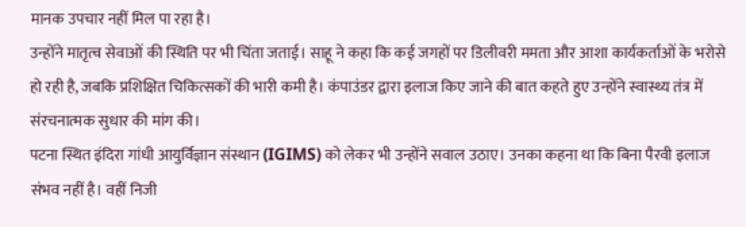मानक उपचार नहीं मिल पा रहा है।
उन्होंने मातृत्व सेवाओं की स्थिति पर भी चिंता जताई। साहू ने कहा कि कई जगहों पर डिलीवरी ममता और आशा कार्यकर्ताओं के भरोसे हो रही है, जबकि प्रशिक्षित चिकित्सकों की भारी कमी है। कंपाउंडर द्वारा इलाज किए जाने की बात कहते हुए उन्होंने स्वास्थ्य तंत्र में संरचनात्मक सुधार की मांग की।
पटना स्थित इंदिरा गांधी आयुर्विज्ञान संस्थान (IGIMS) को लेकर भी उन्होंने सवाल उठाए। उनका कहना था कि बिना पैरवी इलाज संभव नहीं है। वहीं निजी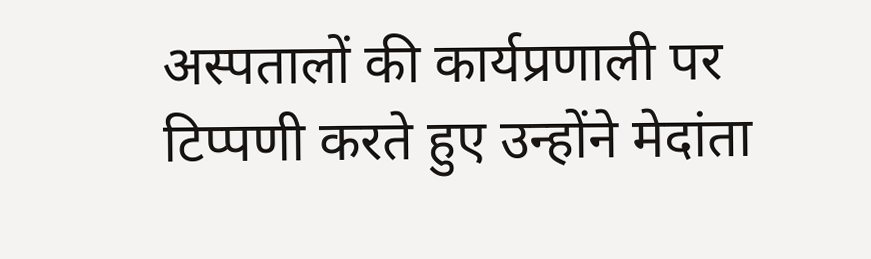अस्पतालों की कार्यप्रणाली पर टिप्पणी करते हुए उन्होंने मेदांता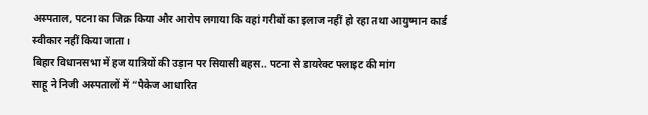अस्पताल, पटना का जिक्र किया और आरोप लगाया कि वहां गरीबों का इलाज नहीं हो रहा तथा आयुष्मान कार्ड स्वीकार नहीं किया जाता।
बिहार विधानसभा में हज यात्रियों की उड़ान पर सियासी बहस.. पटना से डायरेक्ट फ्लाइट की मांग
साहू ने निजी अस्पतालों में “पैकेज आधारित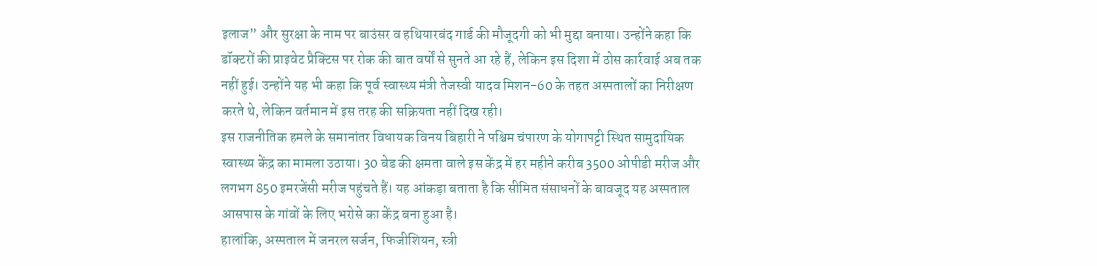इलाज” और सुरक्षा के नाम पर बाउंसर व हथियारबंद गार्ड की मौजूदगी को भी मुद्दा बनाया। उन्होंने कहा कि डॉक्टरों की प्राइवेट प्रैक्टिस पर रोक की बात वर्षों से सुनते आ रहे हैं, लेकिन इस दिशा में ठोस कार्रवाई अब तक नहीं हुई। उन्होंने यह भी कहा कि पूर्व स्वास्थ्य मंत्री तेजस्वी यादव मिशन-60 के तहत अस्पतालों का निरीक्षण करते थे, लेकिन वर्तमान में इस तरह की सक्रियता नहीं दिख रही।
इस राजनीतिक हमले के समानांतर विधायक विनय बिहारी ने पश्चिम चंपारण के योगापट्टी स्थित सामुदायिक स्वास्थ्य केंद्र का मामला उठाया। 30 बेड की क्षमता वाले इस केंद्र में हर महीने करीब 3500 ओपीडी मरीज और लगभग 850 इमरजेंसी मरीज पहुंचते हैं। यह आंकड़ा बताता है कि सीमित संसाधनों के बावजूद यह अस्पताल आसपास के गांवों के लिए भरोसे का केंद्र बना हुआ है।
हालांकि, अस्पताल में जनरल सर्जन, फिजीशियन, स्त्री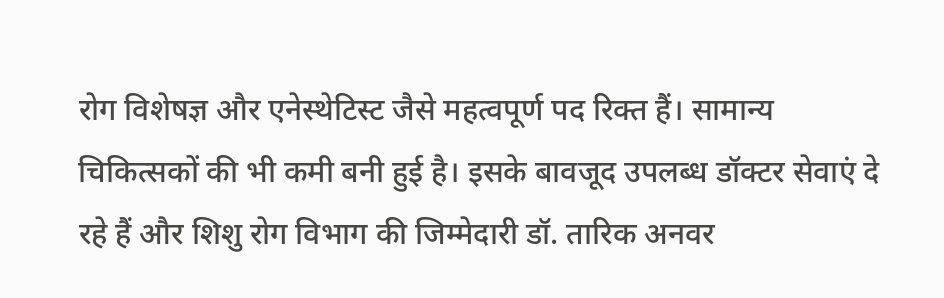रोग विशेषज्ञ और एनेस्थेटिस्ट जैसे महत्वपूर्ण पद रिक्त हैं। सामान्य चिकित्सकों की भी कमी बनी हुई है। इसके बावजूद उपलब्ध डॉक्टर सेवाएं दे रहे हैं और शिशु रोग विभाग की जिम्मेदारी डॉ. तारिक अनवर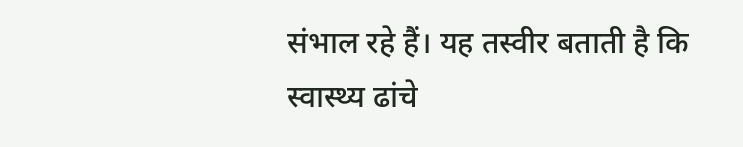संभाल रहे हैं। यह तस्वीर बताती है कि स्वास्थ्य ढांचे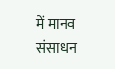में मानव संसाधन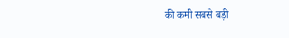की कमी सबसे बड़ी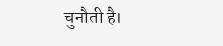चुनौती है।